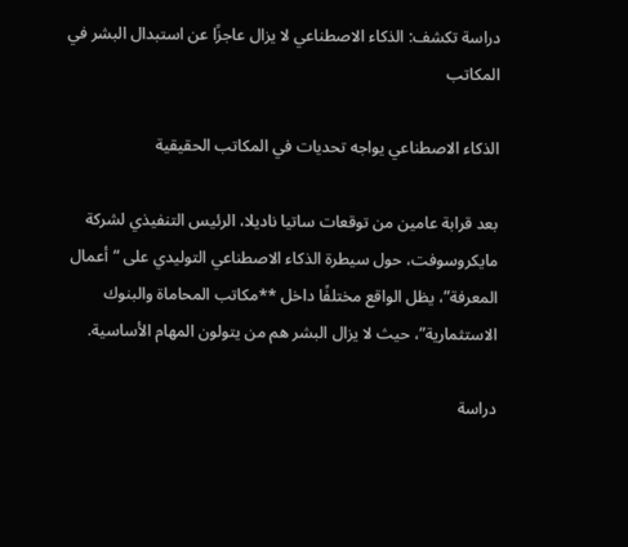دراسة تكشف: الذكاء الاصطناعي لا يزال عاجزًا عن استبدال البشر في المكاتب

الذكاء الاصطناعي يواجه تحديات في المكاتب الحقيقية

بعد قرابة عامين من توقعات ساتيا ناديلا، الرئيس التنفيذي لشركة مايكروسوفت، حول سيطرة الذكاء الاصطناعي التوليدي على “أعمال المعرفة”، يظل الواقع مختلفًا داخل **مكاتب المحاماة والبنوك الاستثمارية”، حيث لا يزال البشر هم من يتولون المهام الأساسية.

دراسة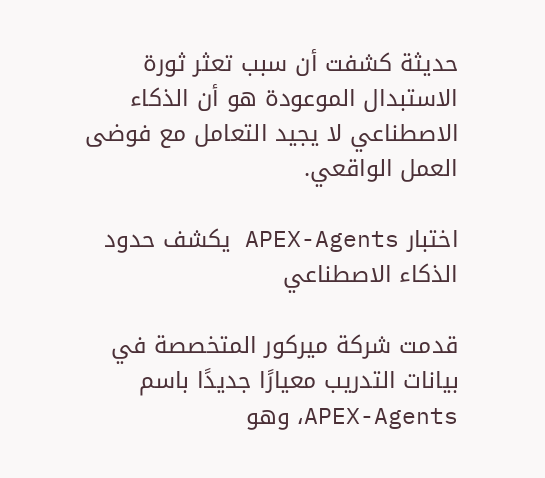حديثة كشفت أن سبب تعثر ثورة الاستبدال الموعودة هو أن الذكاء الاصطناعي لا يجيد التعامل مع فوضى العمل الواقعي.

اختبار APEX-Agents يكشف حدود الذكاء الاصطناعي

قدمت شركة ميركور المتخصصة في بيانات التدريب معيارًا جديدًا باسم APEX-Agents، وهو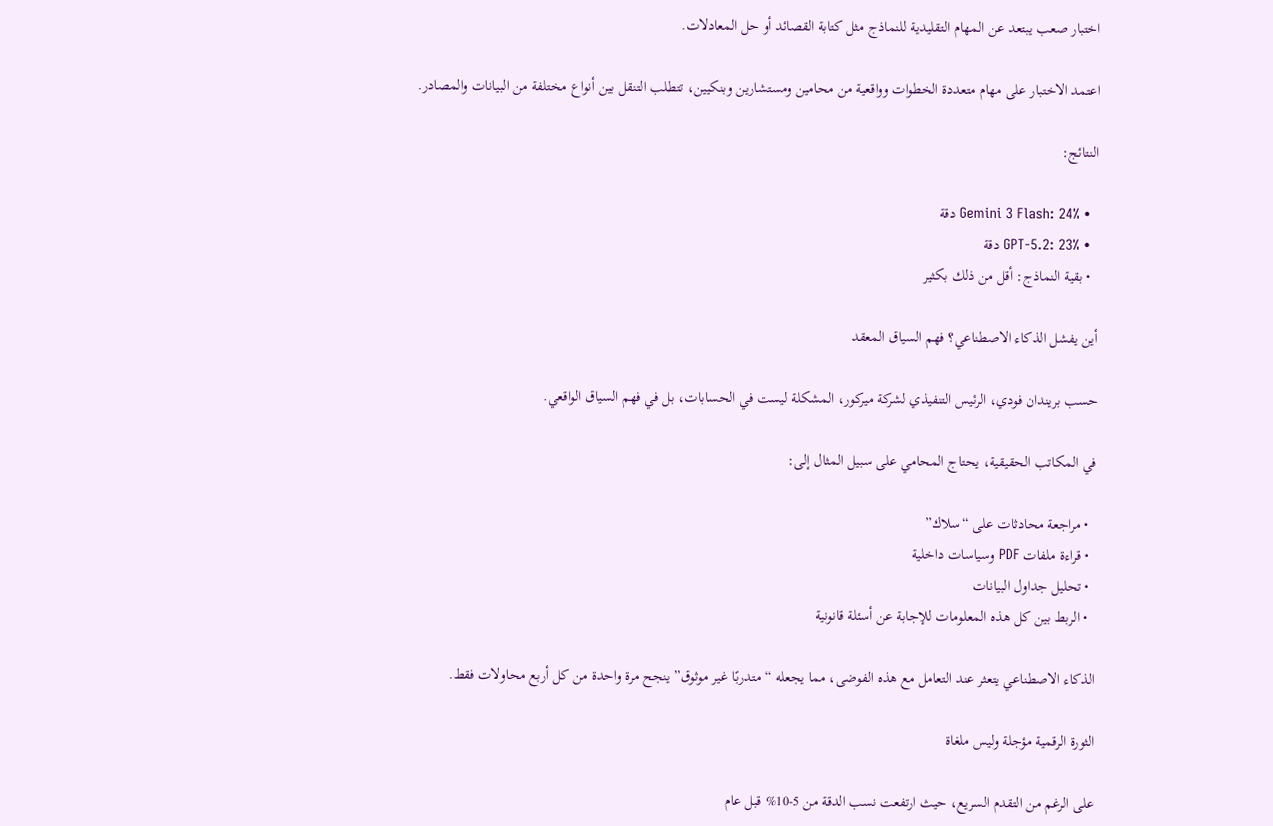اختبار صعب يبتعد عن المهام التقليدية للنماذج مثل كتابة القصائد أو حل المعادلات.

اعتمد الاختبار على مهام متعددة الخطوات وواقعية من محامين ومستشارين وبنكيين، تتطلب التنقل بين أنواع مختلفة من البيانات والمصادر.

النتائج:

  • Gemini 3 Flash: 24% دقة
  • GPT-5.2: 23% دقة
  • بقية النماذج: أقل من ذلك بكثير

أين يفشل الذكاء الاصطناعي؟ فهم السياق المعقد

حسب بريندان فودي، الرئيس التنفيذي لشركة ميركور، المشكلة ليست في الحسابات، بل في فهم السياق الواقعي.

في المكاتب الحقيقية، يحتاج المحامي على سبيل المثال إلى:

  • مراجعة محادثات على “سلاك”
  • قراءة ملفات PDF وسياسات داخلية
  • تحليل جداول البيانات
  • الربط بين كل هذه المعلومات للإجابة عن أسئلة قانونية

الذكاء الاصطناعي يتعثر عند التعامل مع هذه الفوضى، مما يجعله “متدربًا غير موثوق” ينجح مرة واحدة من كل أربع محاولات فقط.

الثورة الرقمية مؤجلة وليس ملغاة

على الرغم من التقدم السريع، حيث ارتفعت نسب الدقة من 5-10% قبل عام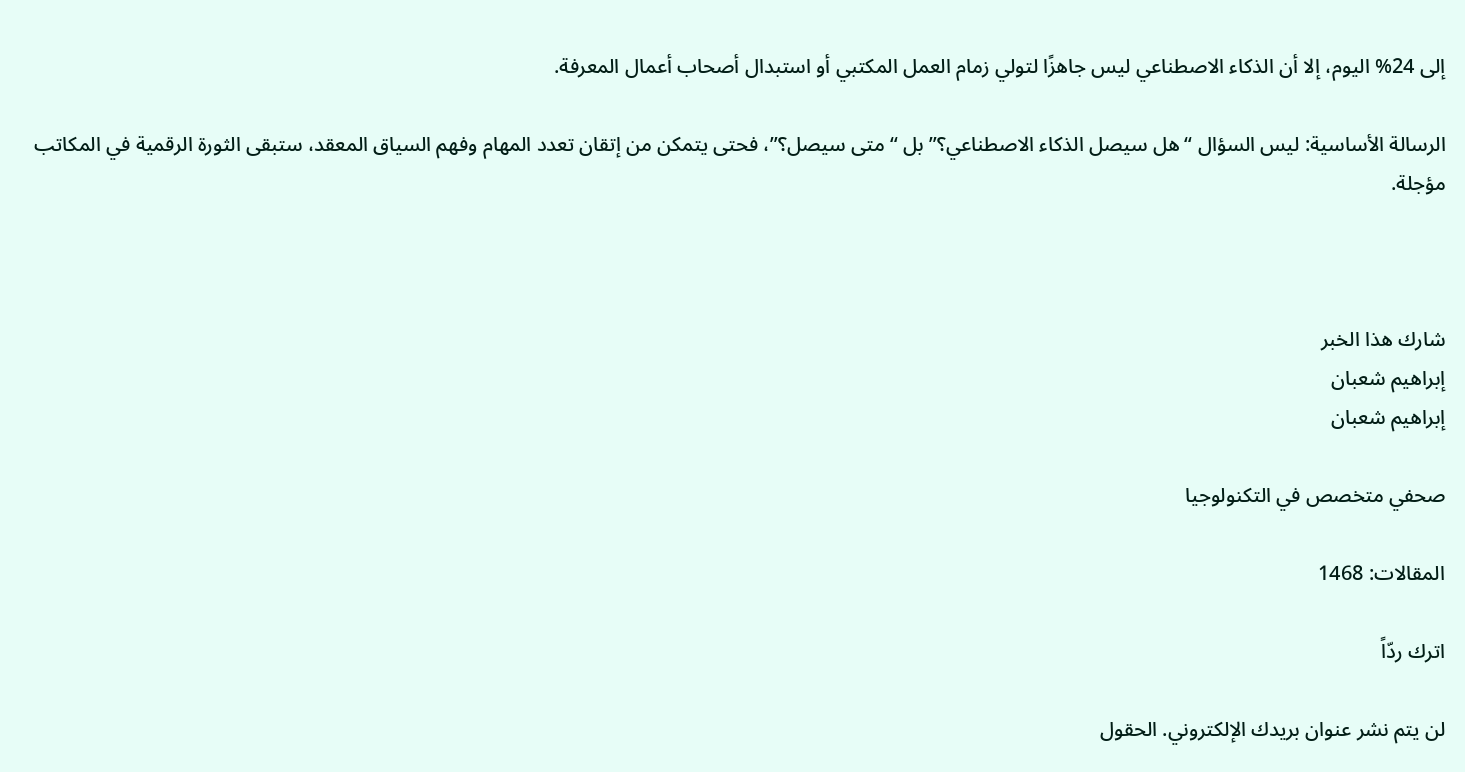إلى 24% اليوم، إلا أن الذكاء الاصطناعي ليس جاهزًا لتولي زمام العمل المكتبي أو استبدال أصحاب أعمال المعرفة.

الرسالة الأساسية: ليس السؤال “هل سيصل الذكاء الاصطناعي؟” بل “متى سيصل؟”، فحتى يتمكن من إتقان تعدد المهام وفهم السياق المعقد، ستبقى الثورة الرقمية في المكاتب مؤجلة.



شارك هذا الخبر
إبراهيم شعبان
إبراهيم شعبان

صحفي متخصص في التكنولوجيا

المقالات: 1468

اترك ردّاً

لن يتم نشر عنوان بريدك الإلكتروني. الحقول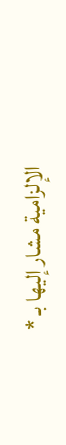الإلزامية مشار إليها بـ *